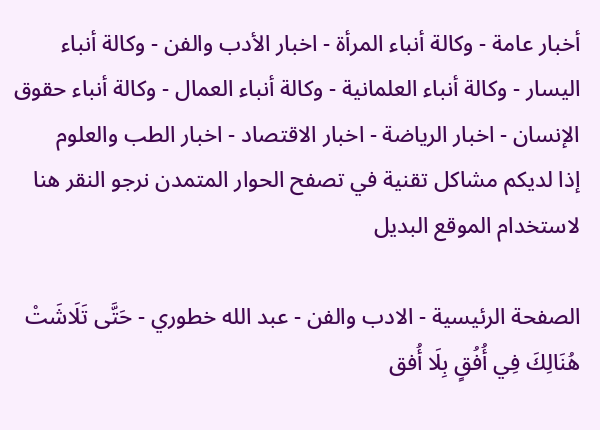أخبار عامة - وكالة أنباء المرأة - اخبار الأدب والفن - وكالة أنباء اليسار - وكالة أنباء العلمانية - وكالة أنباء العمال - وكالة أنباء حقوق الإنسان - اخبار الرياضة - اخبار الاقتصاد - اخبار الطب والعلوم
إذا لديكم مشاكل تقنية في تصفح الحوار المتمدن نرجو النقر هنا لاستخدام الموقع البديل

الصفحة الرئيسية - الادب والفن - عبد الله خطوري - حَتَّى تَلَاشَتْ هُنَالِكَ فِي أُفُقٍ بِلَا أُفق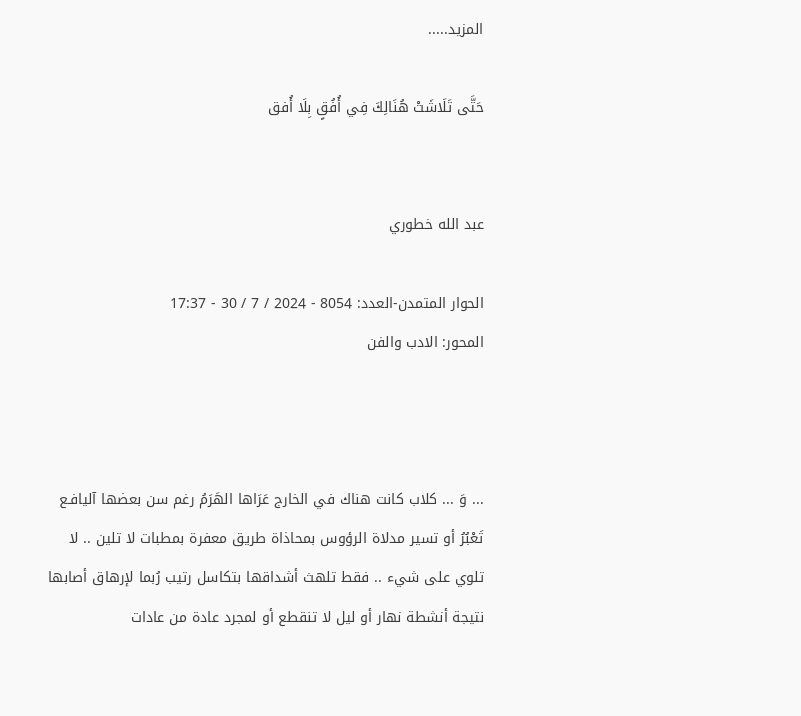المزيد.....

حَتَّى تَلَاشَتْ هُنَالِكَ فِي أُفُقٍ بِلَا أُفق


عبد الله خطوري

الحوار المتمدن-العدد: 8054 - 2024 / 7 / 30 - 17:37
المحور: الادب والفن



... وَ ... كلاب كانت هناك في الخارج عَرَاها الهَرَمُ رغم سن بعضها آليافـع تَعْبُرُ أو تسير مدلاة الرؤوس بمحاذاة طريق معفرة بمطبات لا تلين .. لا تلوي على شيء .. فقط تلهث أشداقها بتكاسل رتيب رُبما لإرهاق أصابها نتيجة أنشطة نهار أو ليل لا تنقطع أو لمجرد عادة من عادات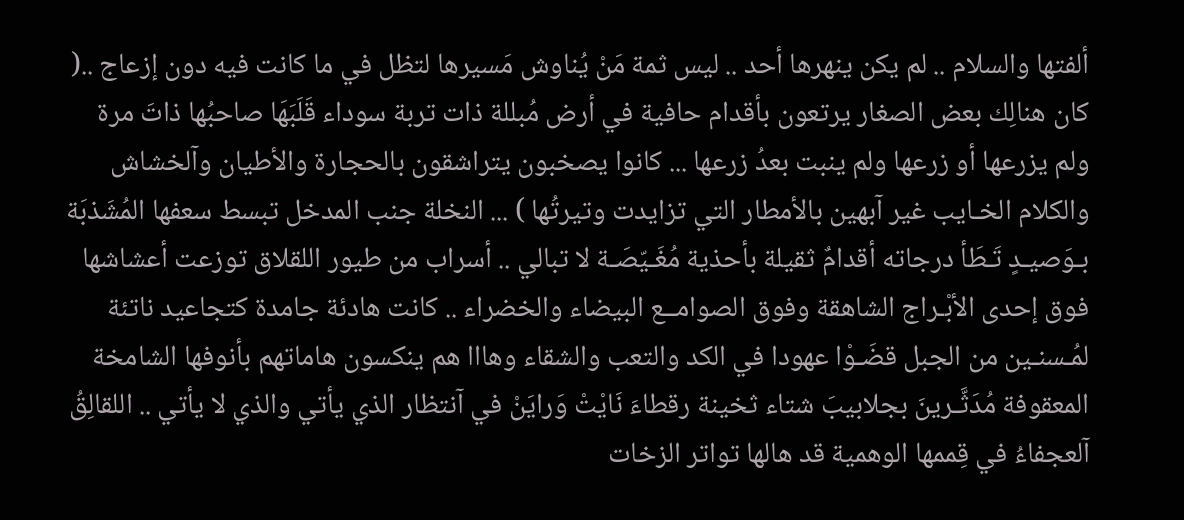ألفتها والسلام .. لم يكن ينهرها أحد .. ليس ثمة مَنْ يُناوش مَسيرها لتظل في ما كانت فيه دون إزعاج ..( كان هنالِك بعض الصغار يرتعون بأقدام حافية في أرض مُبللة ذات تربة سوداء قَلَبَهَا صاحبُها ذاتَ مرة ولم يزرعها أو زرعها ولم ينبت بعدُ زرعها ... كانوا يصخبون يتراشقون بالحجارة والأطيان وآلخشاش والكلام الخـايب غير آبهين بالأمطار التي تزايدت وتيرتُها ) ... النخلة جنب المدخل تبسط سعفها المُشَذبَة بـوَصيـدٍ تَـطَأ درجاته أقدامٌ ثقيلة بأحذية مُغَـيّصَـة لا تبالي .. أسراب من طيور اللقلاق توزعت أعشاشها فوق إحدى الأبْـراج الشاهقة وفوق الصوامــع البيضاء والخضراء .. كانت هادئة جامدة كتجاعيد ناتئة لمُـسنـين من الجبل قضَـوْا عهودا في الكد والتعب والشقاء وهااا هم ينكسون هاماتهم بأنوفها الشامخة المعقوفة مُدَثَّـرينَ بجلابيبَ شتاء ثخينة رقطاءَ نَايْتْ وَرايَنْ في آنتظار الذي يأتي والذي لا يأتي .. اللقالِقُ آلعجفاءُ في قِممها الوهمية قد هالها تواتر الزخات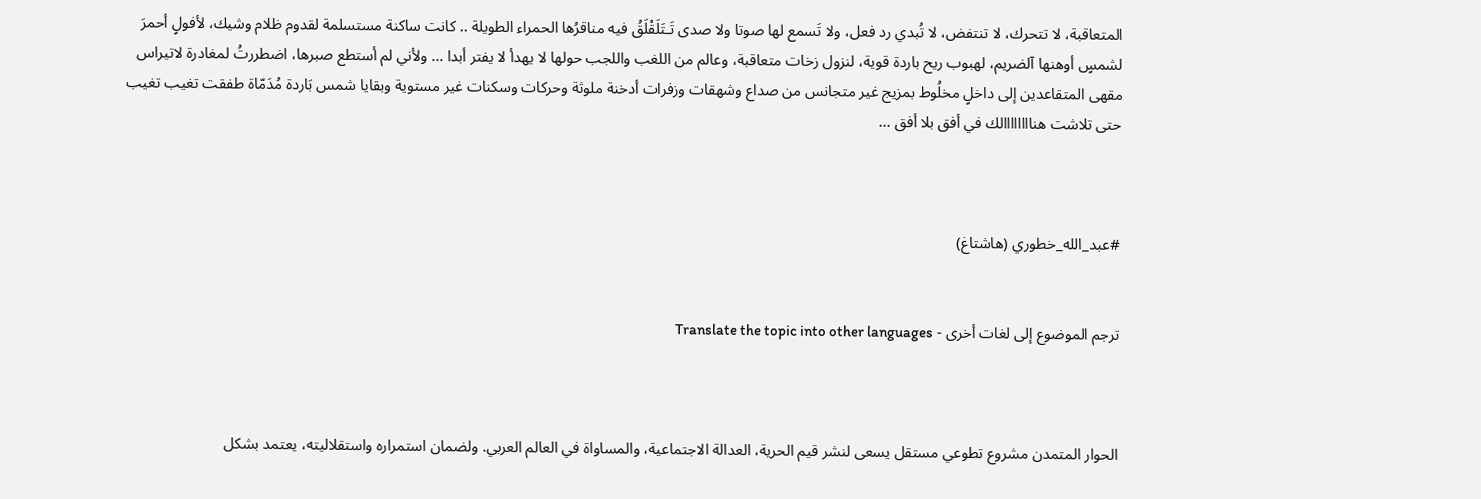المتعاقبة، لا تتحرك، لا تنتفض، لا تُبدي رد فعل، ولا تَسمع لها صوتا ولا صدى تَـتَلَقْلَقُ فيه مناقرُها الحمراء الطويلة .. كانت ساكنة مستسلمة لقدوم ظلام وشيك، لأفولٍ أحمرَ لشمسٍ أوهنها آلضريم، لهبوب ريح باردة قوية، لنزول زخات متعاقبة، وعالم من اللغب واللجب حولها لا يهدأ لا يفتر أبدا ... ولأني لم أستطع صبرها، اضطررتُ لمغادرة لاتيراس مقهى المتقاعدين إلى داخلٍ مخلُوط بمزيج غير متجانس من صداع وشهقات وزفرات أدخنة ملوثة وحركات وسكنات غير مستوية وبقايا شمس بَاردة مُدَمّاة طفقت تغيب تغيب حتى تلاشت هناااااااالك في أفق بلا أفق ...



#عبد_الله_خطوري (هاشتاغ)


ترجم الموضوع إلى لغات أخرى - Translate the topic into other languages



الحوار المتمدن مشروع تطوعي مستقل يسعى لنشر قيم الحرية، العدالة الاجتماعية، والمساواة في العالم العربي. ولضمان استمراره واستقلاليته، يعتمد بشكل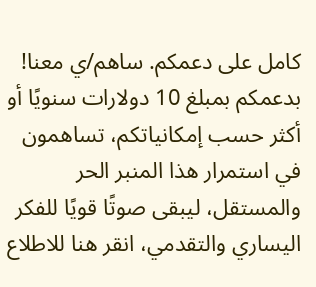كامل على دعمكم. ساهم/ي معنا! بدعمكم بمبلغ 10 دولارات سنويًا أو أكثر حسب إمكانياتكم، تساهمون في استمرار هذا المنبر الحر والمستقل، ليبقى صوتًا قويًا للفكر اليساري والتقدمي، انقر هنا للاطلاع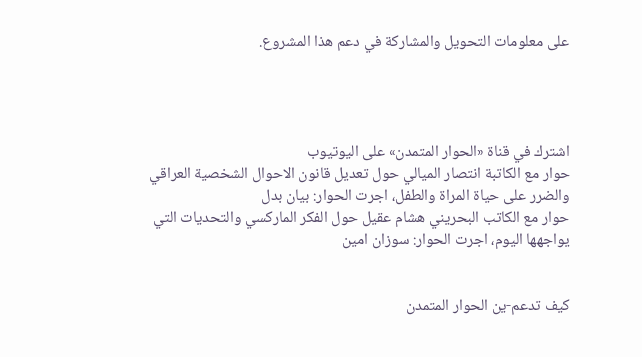على معلومات التحويل والمشاركة في دعم هذا المشروع.




اشترك في قناة «الحوار المتمدن» على اليوتيوب
حوار مع الكاتبة انتصار الميالي حول تعديل قانون الاحوال الشخصية العراقي والضرر على حياة المراة والطفل، اجرت الحوار: بيان بدل
حوار مع الكاتب البحريني هشام عقيل حول الفكر الماركسي والتحديات التي يواجهها اليوم، اجرت الحوار: سوزان امين


كيف تدعم-ين الحوار المتمدن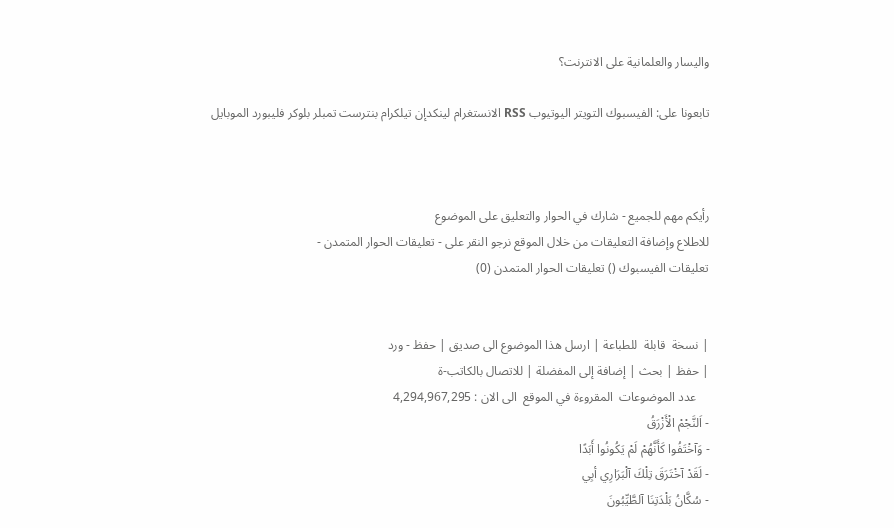واليسار والعلمانية على الانترنت؟

تابعونا على: الفيسبوك التويتر اليوتيوب RSS الانستغرام لينكدإن تيلكرام بنترست تمبلر بلوكر فليبورد الموبايل



رأيكم مهم للجميع - شارك في الحوار والتعليق على الموضوع
للاطلاع وإضافة التعليقات من خلال الموقع نرجو النقر على - تعليقات الحوار المتمدن -
تعليقات الفيسبوك () تعليقات الحوار المتمدن (0)


| نسخة  قابلة  للطباعة | ارسل هذا الموضوع الى صديق | حفظ - ورد
| حفظ | بحث | إضافة إلى المفضلة | للاتصال بالكاتب-ة
    عدد الموضوعات  المقروءة في الموقع  الى الان : 4,294,967,295
- اَلنَّجْمْ الْأَزْرَقُ
- وَآخْتَفُوا كَأَنَّهُمْ لَمْ يَكُونُوا أَبَدًا
- لَقَدْ آخْتَرَقَ تِلْكَ آلْبَرَارِي أبِي
- سُكَّانُ بَلْدَتِنَا آلطَّيِّبُونَ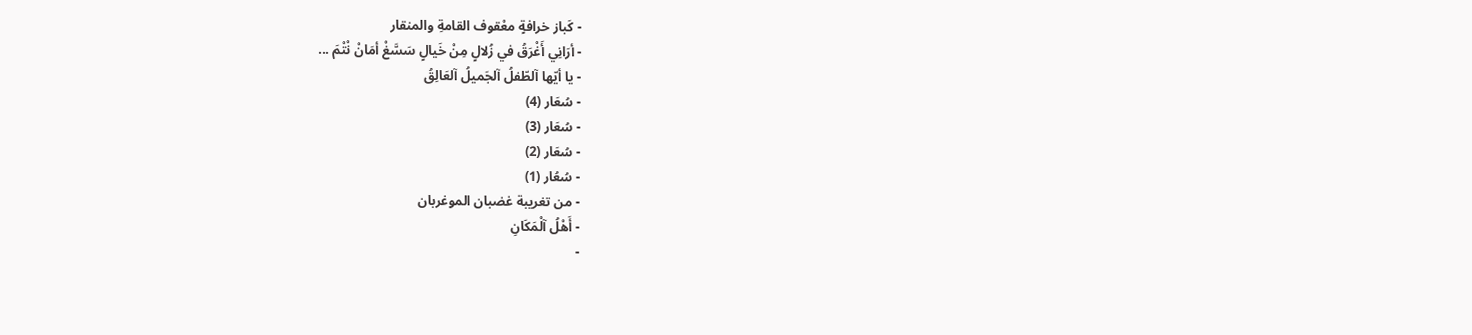- كَباز خرافةٍ معْقوف القامةِ والمنقار
- أرَانِي أَغْرَقُ في زُلالٍ مِنْ خَيالٍ سَسَّغْ أمَانْ نْتْمَ ...
- يا أيّها آلطّفلُ آلجَميلُ آلعَالِقُ
- سُعَار (4)
- سُعَار (3)
- سُعَار (2)
- سُعُار (1)
- من تغريبة غضبان الموغربان
- أَهْلُ آلْمَكَانِ
-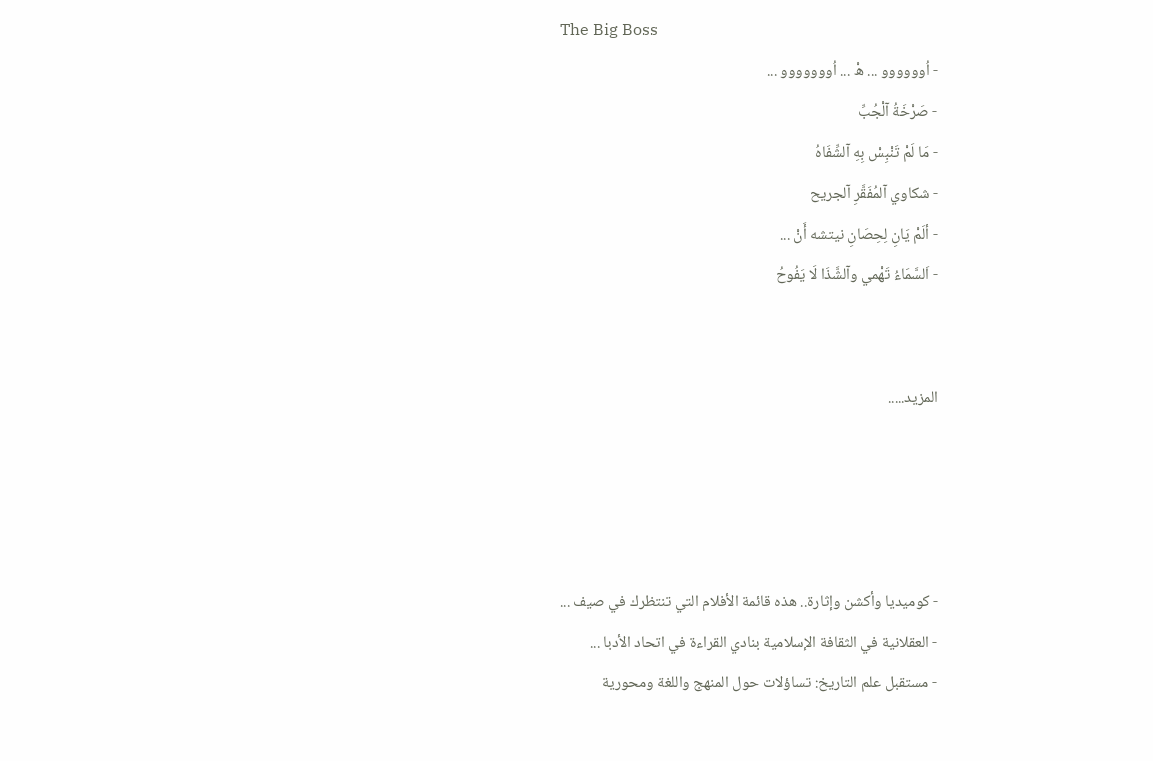The Big Boss
- اُوووووو ... هْ ... اُووووووو ...
- صَرْخَةُ آلْجُبِّ
- مَا لَمْ تَنْبِسْ بِهِ آلشِّفَاهُ
- شكاوي آلمُفَقَّرِ آلجريح
- ألَمْ يَانِ لِحِصَانِ نيتشه أَنْ ...
- اَلسَّمَاءُ تَهْمي وآلشَّذَا لَا يَفُوحُ


المزيد.....




- كوميديا وأكشن وإثارة.. هذه قائمة الأفلام التي تنتظرك في صيف ...
- العقلانية في الثقافة الإسلامية بنادي القراءة في اتحاد الأدبا ...
- مستقبل علم التاريخ: تساؤلات حول المنهج واللغة ومحورية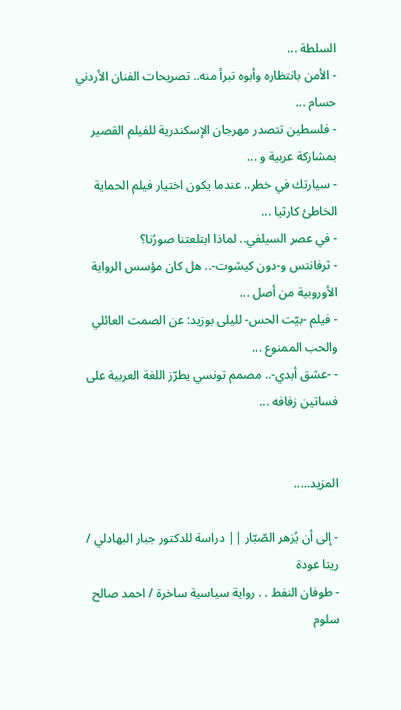السلطة ...
- الأمن بانتظاره وأبوه تبرأ منه.. تصريحات الفنان الأردني حسام ...
- فلسطين تتصدر مهرجان الإسكندرية للفيلم القصير بمشاركة عربية و ...
- سيارتك في خطر.. عندما يكون اختيار فيلم الحماية الخاطئ كارثيا ...
- في عصر السيلفي.. لماذا ابتلعتنا صورُنا؟
- ثرفانتس و-دون كيشوت-.. هل كان مؤسس الرواية الأوروبية من أصل ...
- فيلم -بيّت الحس- لليلى بوزيد: عن الصمت العائلي والحب الممنوع ...
- -عشق أبدي-.. مصمم تونسي يطرّز اللغة العربية على فساتين زفافه ...


المزيد.....

- إلى أن يُزهر الصّبّار || دراسة للدكتور جبار البهادلي / ريتا عودة
- طوفان النفط . . رواية سياسية ساخرة / احمد صالح سلوم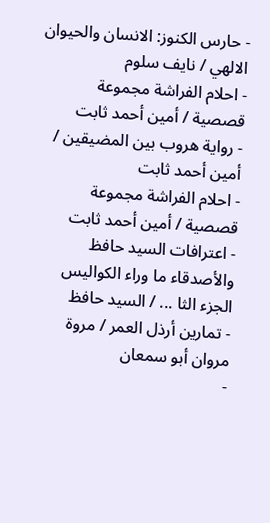- حارس الكنوز: الانسان والحيوان الالهي / نايف سلوم
- احلام الفراشة مجموعة قصصية / أمين أحمد ثابت
- رواية هروب بين المضيقين / أمين أحمد ثابت
- احلام الفراشة مجموعة قصصية / أمين أحمد ثابت
- اعترافات السيد حافظ والأصدقاء ما وراء الكواليس الجزء الثا ... / السيد حافظ
- تمارين أرذل العمر / مروة مروان أبو سمعان
-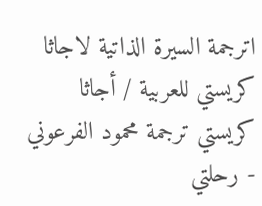اترجمة السيرة الذاتية لاجاثا كريستي للعربية / أجاثا كريستي ترجمة محمود الفرعوني
- رحلتي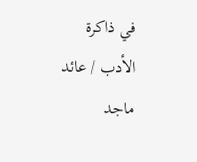في ذاكرة الأدب / عائد ماجد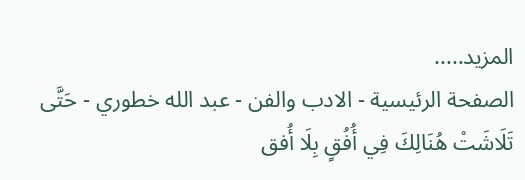المزيد.....
الصفحة الرئيسية - الادب والفن - عبد الله خطوري - حَتَّى تَلَاشَتْ هُنَالِكَ فِي أُفُقٍ بِلَا أُفق